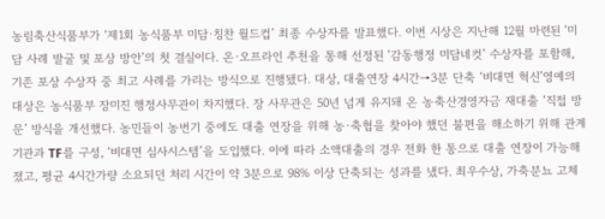농림축산식품부가 ‘제1회 농식품부 미담·칭찬 월드컵’ 최종 수상자를 발표했다. 이번 시상은 지난해 12월 마련된 ‘미담 사례 발굴 및 포상 방안’의 첫 결실이다. 온·오프라인 추천을 통해 선정된 ‘감동행정 미담네컷’ 수상자를 포함해, 기존 포상 수상자 중 최고 사례를 가리는 방식으로 진행됐다. 대상, 대출연장 4시간→3분 단축 ‘비대면 혁신’영예의 대상은 농식품부 장미진 행정사무관이 차지했다. 장 사무관은 50년 넘게 유지돼 온 농축산경영자금 재대출 ‘직접 방문’ 방식을 개선했다. 농민들이 농번기 중에도 대출 연장을 위해 농·축협을 찾아야 했던 불편을 해소하기 위해 관계기관과 TF를 구성, ‘비대면 심사시스템’을 도입했다. 이에 따라 소액대출의 경우 전화 한 통으로 대출 연장이 가능해졌고, 평균 4시간가량 소요되던 처리 시간이 약 3분으로 98% 이상 단축되는 성과를 냈다. 최우수상, 가축분뇨 고체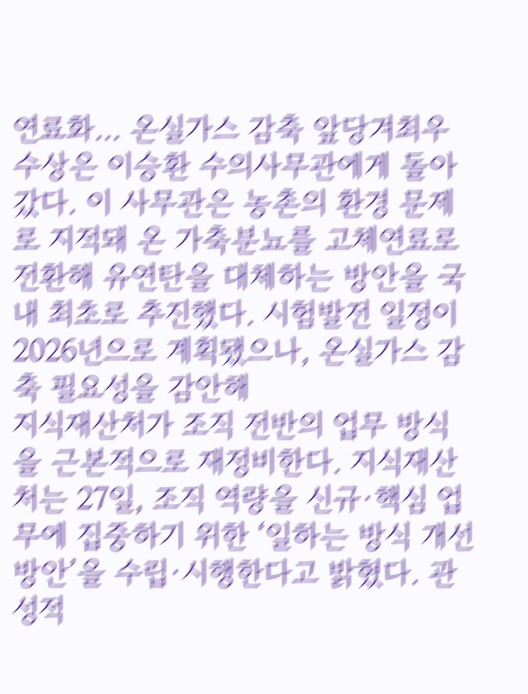연료화… 온실가스 감축 앞당겨최우수상은 이승환 수의사무관에게 돌아갔다. 이 사무관은 농촌의 환경 문제로 지적돼 온 가축분뇨를 고체연료로 전환해 유연탄을 대체하는 방안을 국내 최초로 추진했다. 시험발전 일정이 2026년으로 계획됐으나, 온실가스 감축 필요성을 감안해
지식재산처가 조직 전반의 업무 방식을 근본적으로 재정비한다. 지식재산처는 27일, 조직 역량을 신규·핵심 업무에 집중하기 위한 ‘일하는 방식 개선방안’을 수립·시행한다고 밝혔다. 관성적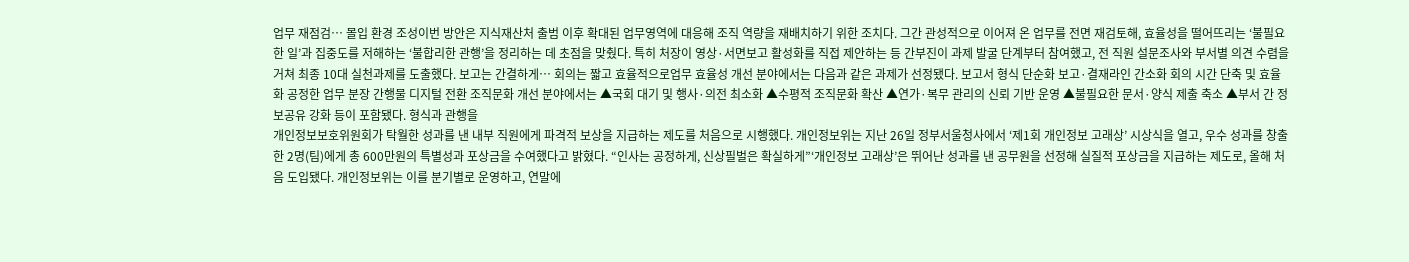업무 재점검… 몰입 환경 조성이번 방안은 지식재산처 출범 이후 확대된 업무영역에 대응해 조직 역량을 재배치하기 위한 조치다. 그간 관성적으로 이어져 온 업무를 전면 재검토해, 효율성을 떨어뜨리는 ‘불필요한 일’과 집중도를 저해하는 ‘불합리한 관행’을 정리하는 데 초점을 맞췄다. 특히 처장이 영상·서면보고 활성화를 직접 제안하는 등 간부진이 과제 발굴 단계부터 참여했고, 전 직원 설문조사와 부서별 의견 수렴을 거쳐 최종 10대 실천과제를 도출했다. 보고는 간결하게… 회의는 짧고 효율적으로업무 효율성 개선 분야에서는 다음과 같은 과제가 선정됐다. 보고서 형식 단순화 보고·결재라인 간소화 회의 시간 단축 및 효율화 공정한 업무 분장 간행물 디지털 전환 조직문화 개선 분야에서는 ▲국회 대기 및 행사·의전 최소화 ▲수평적 조직문화 확산 ▲연가·복무 관리의 신뢰 기반 운영 ▲불필요한 문서·양식 제출 축소 ▲부서 간 정보공유 강화 등이 포함됐다. 형식과 관행을
개인정보보호위원회가 탁월한 성과를 낸 내부 직원에게 파격적 보상을 지급하는 제도를 처음으로 시행했다. 개인정보위는 지난 26일 정부서울청사에서 ‘제1회 개인정보 고래상’ 시상식을 열고, 우수 성과를 창출한 2명(팀)에게 총 600만원의 특별성과 포상금을 수여했다고 밝혔다. “인사는 공정하게, 신상필벌은 확실하게”‘개인정보 고래상’은 뛰어난 성과를 낸 공무원을 선정해 실질적 포상금을 지급하는 제도로, 올해 처음 도입됐다. 개인정보위는 이를 분기별로 운영하고, 연말에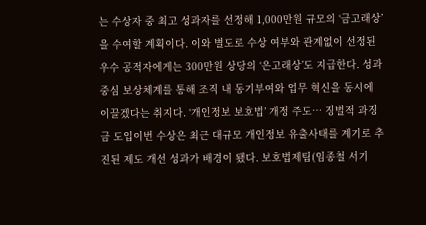는 수상자 중 최고 성과자를 선정해 1,000만원 규모의 ‘금고래상’을 수여할 계획이다. 이와 별도로 수상 여부와 관계없이 선정된 우수 공적자에게는 300만원 상당의 ‘은고래상’도 지급한다. 성과 중심 보상체계를 통해 조직 내 동기부여와 업무 혁신을 동시에 이끌겠다는 취지다. ‘개인정보 보호법’ 개정 주도… 징벌적 과징금 도입이번 수상은 최근 대규모 개인정보 유출사태를 계기로 추진된 제도 개선 성과가 배경이 됐다. 보호법제팀(임종철 서기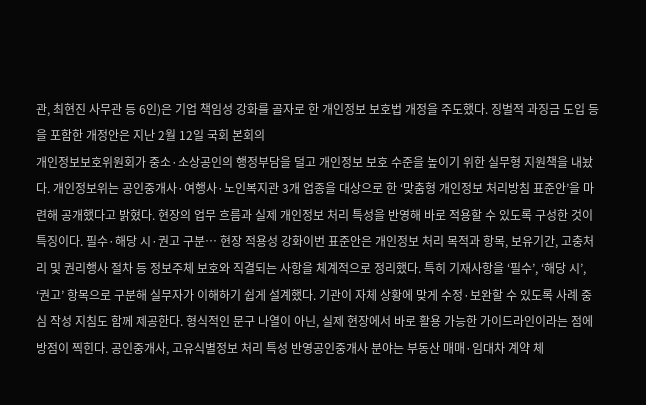관, 최현진 사무관 등 6인)은 기업 책임성 강화를 골자로 한 개인정보 보호법 개정을 주도했다. 징벌적 과징금 도입 등을 포함한 개정안은 지난 2월 12일 국회 본회의
개인정보보호위원회가 중소·소상공인의 행정부담을 덜고 개인정보 보호 수준을 높이기 위한 실무형 지원책을 내놨다. 개인정보위는 공인중개사·여행사·노인복지관 3개 업종을 대상으로 한 ‘맞춤형 개인정보 처리방침 표준안’을 마련해 공개했다고 밝혔다. 현장의 업무 흐름과 실제 개인정보 처리 특성을 반영해 바로 적용할 수 있도록 구성한 것이 특징이다. 필수·해당 시·권고 구분… 현장 적용성 강화이번 표준안은 개인정보 처리 목적과 항목, 보유기간, 고충처리 및 권리행사 절차 등 정보주체 보호와 직결되는 사항을 체계적으로 정리했다. 특히 기재사항을 ‘필수’, ‘해당 시’, ‘권고’ 항목으로 구분해 실무자가 이해하기 쉽게 설계했다. 기관이 자체 상황에 맞게 수정·보완할 수 있도록 사례 중심 작성 지침도 함께 제공한다. 형식적인 문구 나열이 아닌, 실제 현장에서 바로 활용 가능한 가이드라인이라는 점에 방점이 찍힌다. 공인중개사, 고유식별정보 처리 특성 반영공인중개사 분야는 부동산 매매·임대차 계약 체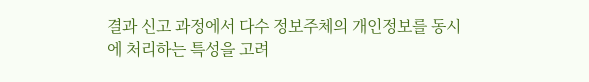결과 신고 과정에서 다수 정보주체의 개인정보를 동시에 처리하는 특성을 고려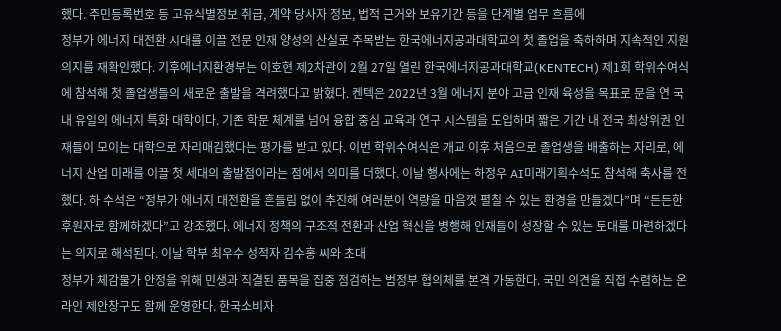했다. 주민등록번호 등 고유식별정보 취급, 계약 당사자 정보, 법적 근거와 보유기간 등을 단계별 업무 흐름에
정부가 에너지 대전환 시대를 이끌 전문 인재 양성의 산실로 주목받는 한국에너지공과대학교의 첫 졸업을 축하하며 지속적인 지원 의지를 재확인했다. 기후에너지환경부는 이호현 제2차관이 2월 27일 열린 한국에너지공과대학교(KENTECH) 제1회 학위수여식에 참석해 첫 졸업생들의 새로운 출발을 격려했다고 밝혔다. 켄텍은 2022년 3월 에너지 분야 고급 인재 육성을 목표로 문을 연 국내 유일의 에너지 특화 대학이다. 기존 학문 체계를 넘어 융합 중심 교육과 연구 시스템을 도입하며 짧은 기간 내 전국 최상위권 인재들이 모이는 대학으로 자리매김했다는 평가를 받고 있다. 이번 학위수여식은 개교 이후 처음으로 졸업생을 배출하는 자리로, 에너지 산업 미래를 이끌 첫 세대의 출발점이라는 점에서 의미를 더했다. 이날 행사에는 하정우 AI미래기획수석도 참석해 축사를 전했다. 하 수석은 “정부가 에너지 대전환을 흔들림 없이 추진해 여러분이 역량을 마음껏 펼칠 수 있는 환경을 만들겠다”며 “든든한 후원자로 함께하겠다”고 강조했다. 에너지 정책의 구조적 전환과 산업 혁신을 병행해 인재들이 성장할 수 있는 토대를 마련하겠다는 의지로 해석된다. 이날 학부 최우수 성적자 김수홍 씨와 초대
정부가 체감물가 안정을 위해 민생과 직결된 품목을 집중 점검하는 범정부 협의체를 본격 가동한다. 국민 의견을 직접 수렴하는 온라인 제안창구도 함께 운영한다. 한국소비자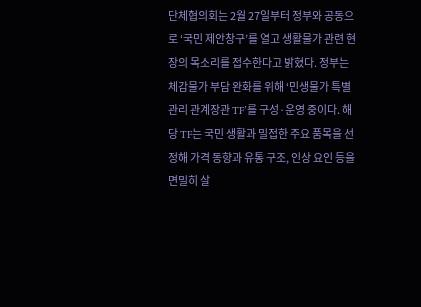단체협의회는 2월 27일부터 정부와 공동으로 ‘국민 제안창구’를 열고 생활물가 관련 현장의 목소리를 접수한다고 밝혔다. 정부는 체감물가 부담 완화를 위해 ‘민생물가 특별관리 관계장관 TF’를 구성·운영 중이다. 해당 TF는 국민 생활과 밀접한 주요 품목을 선정해 가격 동향과 유통 구조, 인상 요인 등을 면밀히 살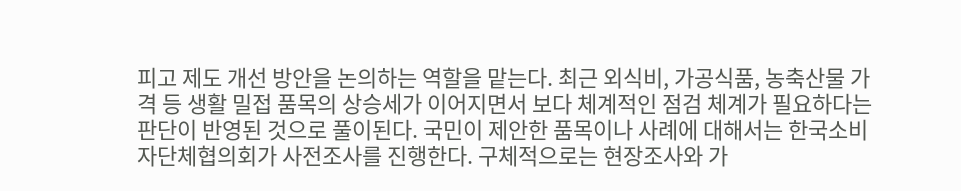피고 제도 개선 방안을 논의하는 역할을 맡는다. 최근 외식비, 가공식품, 농축산물 가격 등 생활 밀접 품목의 상승세가 이어지면서 보다 체계적인 점검 체계가 필요하다는 판단이 반영된 것으로 풀이된다. 국민이 제안한 품목이나 사례에 대해서는 한국소비자단체협의회가 사전조사를 진행한다. 구체적으로는 현장조사와 가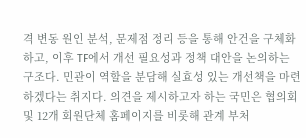격 변동 원인 분석, 문제점 정리 등을 통해 안건을 구체화하고, 이후 TF에서 개선 필요성과 정책 대안을 논의하는 구조다. 민관이 역할을 분담해 실효성 있는 개선책을 마련하겠다는 취지다. 의견을 제시하고자 하는 국민은 협의회 및 12개 회원단체 홈페이지를 비롯해 관계 부처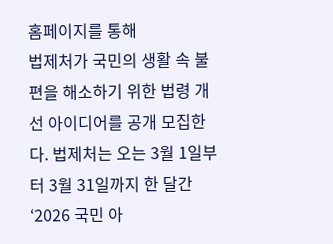홈페이지를 통해
법제처가 국민의 생활 속 불편을 해소하기 위한 법령 개선 아이디어를 공개 모집한다. 법제처는 오는 3월 1일부터 3월 31일까지 한 달간 ‘2026 국민 아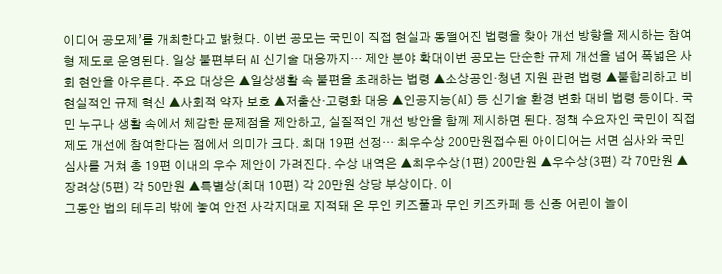이디어 공모제’를 개최한다고 밝혔다. 이번 공모는 국민이 직접 현실과 동떨어진 법령을 찾아 개선 방향을 제시하는 참여형 제도로 운영된다. 일상 불편부터 AI 신기술 대응까지… 제안 분야 확대이번 공모는 단순한 규제 개선을 넘어 폭넓은 사회 현안을 아우른다. 주요 대상은 ▲일상생활 속 불편을 초래하는 법령 ▲소상공인·청년 지원 관련 법령 ▲불합리하고 비현실적인 규제 혁신 ▲사회적 약자 보호 ▲저출산·고령화 대응 ▲인공지능(AI) 등 신기술 환경 변화 대비 법령 등이다. 국민 누구나 생활 속에서 체감한 문제점을 제안하고, 실질적인 개선 방안을 함께 제시하면 된다. 정책 수요자인 국민이 직접 제도 개선에 참여한다는 점에서 의미가 크다. 최대 19편 선정… 최우수상 200만원접수된 아이디어는 서면 심사와 국민 심사를 거쳐 총 19편 이내의 우수 제안이 가려진다. 수상 내역은 ▲최우수상(1편) 200만원 ▲우수상(3편) 각 70만원 ▲장려상(5편) 각 50만원 ▲특별상(최대 10편) 각 20만원 상당 부상이다. 이
그동안 법의 테두리 밖에 놓여 안전 사각지대로 지적돼 온 무인 키즈풀과 무인 키즈카페 등 신종 어린이 놀이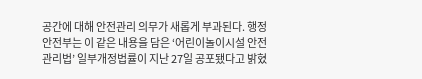공간에 대해 안전관리 의무가 새롭게 부과된다. 행정안전부는 이 같은 내용을 담은 ‘어린이놀이시설 안전관리법’ 일부개정법률이 지난 27일 공포됐다고 밝혔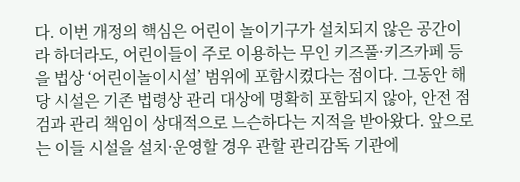다. 이번 개정의 핵심은 어린이 놀이기구가 설치되지 않은 공간이라 하더라도, 어린이들이 주로 이용하는 무인 키즈풀·키즈카페 등을 법상 ‘어린이놀이시설’ 범위에 포함시켰다는 점이다. 그동안 해당 시설은 기존 법령상 관리 대상에 명확히 포함되지 않아, 안전 점검과 관리 책임이 상대적으로 느슨하다는 지적을 받아왔다. 앞으로는 이들 시설을 설치·운영할 경우 관할 관리감독 기관에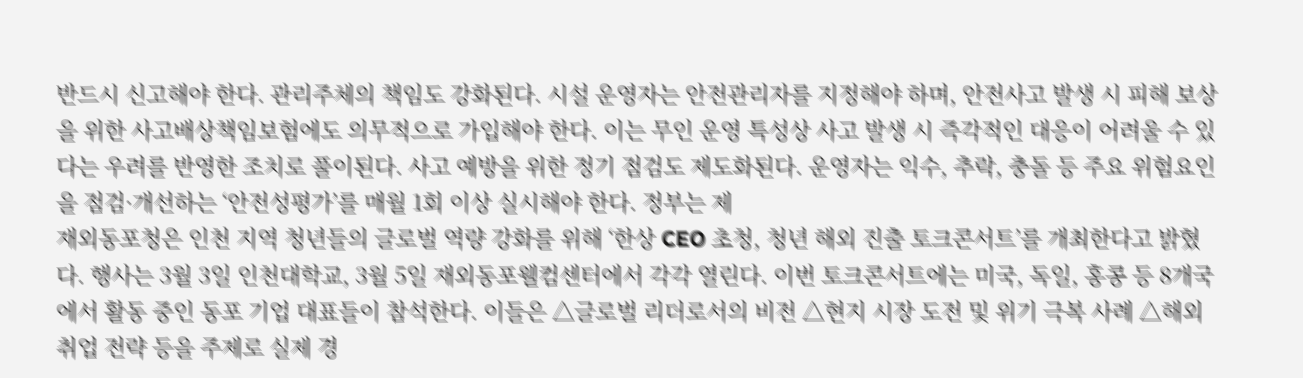반드시 신고해야 한다. 관리주체의 책임도 강화된다. 시설 운영자는 안전관리자를 지정해야 하며, 안전사고 발생 시 피해 보상을 위한 사고배상책임보험에도 의무적으로 가입해야 한다. 이는 무인 운영 특성상 사고 발생 시 즉각적인 대응이 어려울 수 있다는 우려를 반영한 조치로 풀이된다. 사고 예방을 위한 정기 점검도 제도화된다. 운영자는 익수, 추락, 충돌 등 주요 위험요인을 점검·개선하는 ‘안전성평가’를 매월 1회 이상 실시해야 한다. 정부는 제
재외동포청은 인천 지역 청년들의 글로벌 역량 강화를 위해 ‘한상 CEO 초청, 청년 해외 진출 토크콘서트’를 개최한다고 밝혔다. 행사는 3월 3일 인천대학교, 3월 5일 재외동포웰컴센터에서 각각 열린다. 이번 토크콘서트에는 미국, 독일, 홍콩 등 8개국에서 활동 중인 동포 기업 대표들이 참석한다. 이들은 △글로벌 리더로서의 비전 △현지 시장 도전 및 위기 극복 사례 △해외 취업 전략 등을 주제로 실제 경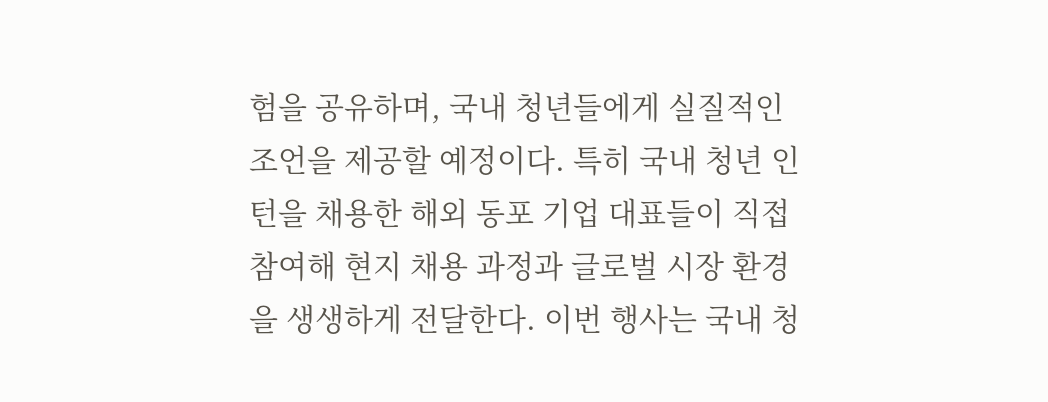험을 공유하며, 국내 청년들에게 실질적인 조언을 제공할 예정이다. 특히 국내 청년 인턴을 채용한 해외 동포 기업 대표들이 직접 참여해 현지 채용 과정과 글로벌 시장 환경을 생생하게 전달한다. 이번 행사는 국내 청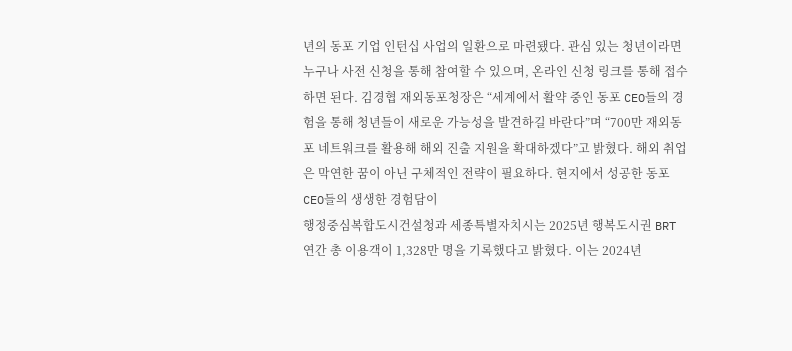년의 동포 기업 인턴십 사업의 일환으로 마련됐다. 관심 있는 청년이라면 누구나 사전 신청을 통해 참여할 수 있으며, 온라인 신청 링크를 통해 접수하면 된다. 김경협 재외동포청장은 “세계에서 활약 중인 동포 CEO들의 경험을 통해 청년들이 새로운 가능성을 발견하길 바란다”며 “700만 재외동포 네트워크를 활용해 해외 진출 지원을 확대하겠다”고 밝혔다. 해외 취업은 막연한 꿈이 아닌 구체적인 전략이 필요하다. 현지에서 성공한 동포 CEO들의 생생한 경험담이
행정중심복합도시건설청과 세종특별자치시는 2025년 행복도시권 BRT 연간 총 이용객이 1,328만 명을 기록했다고 밝혔다. 이는 2024년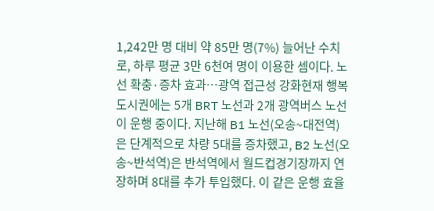1,242만 명 대비 약 85만 명(7%) 늘어난 수치로, 하루 평균 3만 6천여 명이 이용한 셈이다. 노선 확충·증차 효과…광역 접근성 강화현재 행복도시권에는 5개 BRT 노선과 2개 광역버스 노선이 운행 중이다. 지난해 B1 노선(오송~대전역)은 단계적으로 차량 5대를 증차했고, B2 노선(오송~반석역)은 반석역에서 월드컵경기장까지 연장하며 8대를 추가 투입했다. 이 같은 운행 효율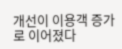개선이 이용객 증가로 이어졌다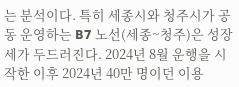는 분석이다. 특히 세종시와 청주시가 공동 운영하는 B7 노선(세종~청주)은 성장세가 두드러진다. 2024년 8월 운행을 시작한 이후 2024년 40만 명이던 이용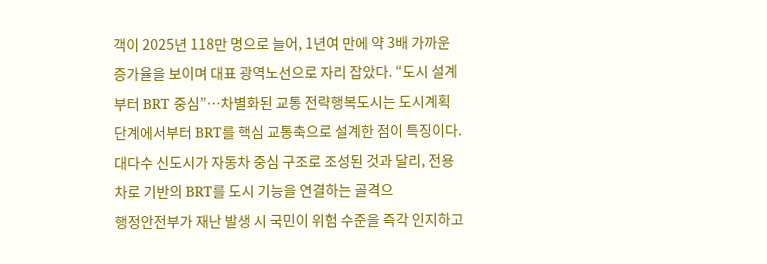객이 2025년 118만 명으로 늘어, 1년여 만에 약 3배 가까운 증가율을 보이며 대표 광역노선으로 자리 잡았다. “도시 설계부터 BRT 중심”…차별화된 교통 전략행복도시는 도시계획 단계에서부터 BRT를 핵심 교통축으로 설계한 점이 특징이다. 대다수 신도시가 자동차 중심 구조로 조성된 것과 달리, 전용차로 기반의 BRT를 도시 기능을 연결하는 골격으
행정안전부가 재난 발생 시 국민이 위험 수준을 즉각 인지하고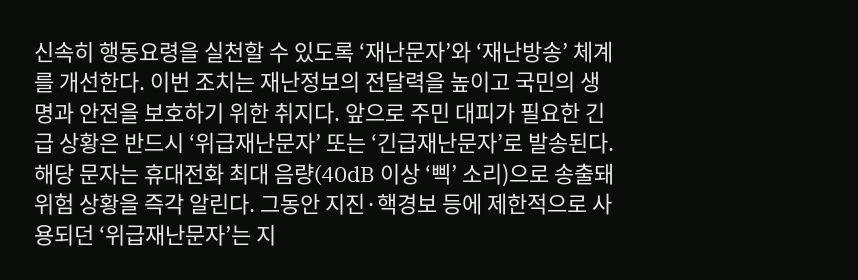신속히 행동요령을 실천할 수 있도록 ‘재난문자’와 ‘재난방송’ 체계를 개선한다. 이번 조치는 재난정보의 전달력을 높이고 국민의 생명과 안전을 보호하기 위한 취지다. 앞으로 주민 대피가 필요한 긴급 상황은 반드시 ‘위급재난문자’ 또는 ‘긴급재난문자’로 발송된다. 해당 문자는 휴대전화 최대 음량(40dB 이상 ‘삑’ 소리)으로 송출돼 위험 상황을 즉각 알린다. 그동안 지진·핵경보 등에 제한적으로 사용되던 ‘위급재난문자’는 지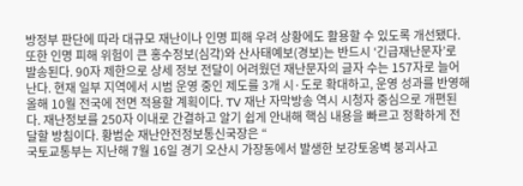방정부 판단에 따라 대규모 재난이나 인명 피해 우려 상황에도 활용할 수 있도록 개선됐다. 또한 인명 피해 위험이 큰 홍수정보(심각)와 산사태예보(경보)는 반드시 ‘긴급재난문자’로 발송된다. 90자 제한으로 상세 정보 전달이 어려웠던 재난문자의 글자 수는 157자로 늘어난다. 현재 일부 지역에서 시범 운영 중인 제도를 3개 시·도로 확대하고, 운영 성과를 반영해 올해 10월 전국에 전면 적용할 계획이다. TV 재난 자막방송 역시 시청자 중심으로 개편된다. 재난정보를 250자 이내로 간결하고 알기 쉽게 안내해 핵심 내용을 빠르고 정확하게 전달할 방침이다. 황범순 재난안전정보통신국장은 “
국토교통부는 지난해 7월 16일 경기 오산시 가장동에서 발생한 보강토옹벽 붕괴사고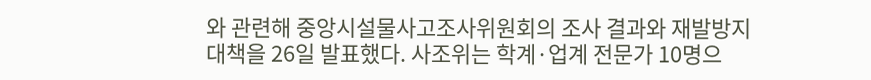와 관련해 중앙시설물사고조사위원회의 조사 결과와 재발방지대책을 26일 발표했다. 사조위는 학계·업계 전문가 10명으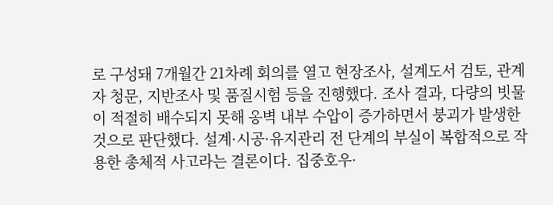로 구성돼 7개월간 21차례 회의를 열고 현장조사, 설계도서 검토, 관계자 청문, 지반조사 및 품질시험 등을 진행했다. 조사 결과, 다량의 빗물이 적절히 배수되지 못해 옹벽 내부 수압이 증가하면서 붕괴가 발생한 것으로 판단했다. 설계·시공·유지관리 전 단계의 부실이 복합적으로 작용한 총체적 사고라는 결론이다. 집중호우·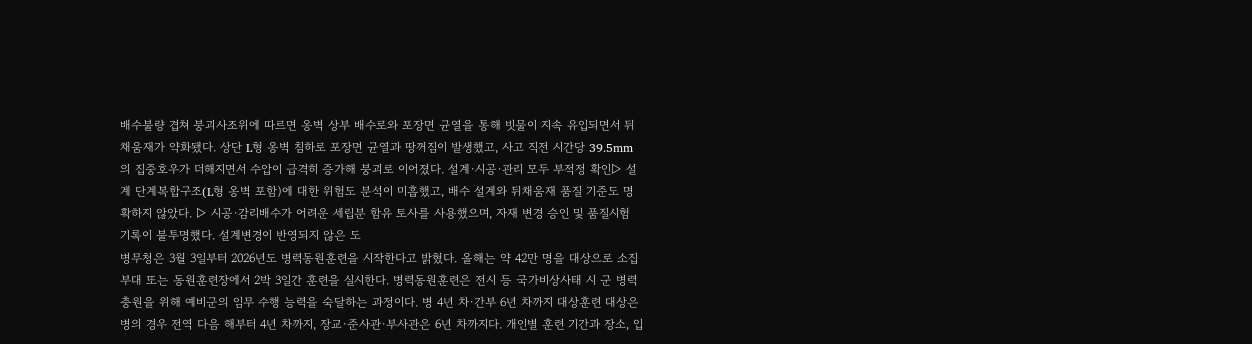배수불량 겹쳐 붕괴사조위에 따르면 옹벽 상부 배수로와 포장면 균열을 통해 빗물이 지속 유입되면서 뒤채움재가 약화됐다. 상단 L형 옹벽 침하로 포장면 균열과 땅꺼짐이 발생했고, 사고 직전 시간당 39.5mm의 집중호우가 더해지면서 수압이 급격히 증가해 붕괴로 이어졌다. 설계·시공·관리 모두 부적정 확인▷ 설계 단계복합구조(L형 옹벽 포함)에 대한 위험도 분석이 미흡했고, 배수 설계와 뒤채움재 품질 기준도 명확하지 않았다. ▷ 시공·감리배수가 어려운 세립분 함유 토사를 사용했으며, 자재 변경 승인 및 품질시험 기록이 불투명했다. 설계변경이 반영되지 않은 도
병무청은 3월 3일부터 2026년도 병력동원훈련을 시작한다고 밝혔다. 올해는 약 42만 명을 대상으로 소집부대 또는 동원훈련장에서 2박 3일간 훈련을 실시한다. 병력동원훈련은 전시 등 국가비상사태 시 군 병력 충원을 위해 예비군의 임무 수행 능력을 숙달하는 과정이다. 병 4년 차·간부 6년 차까지 대상훈련 대상은 병의 경우 전역 다음 해부터 4년 차까지, 장교·준사관·부사관은 6년 차까지다. 개인별 훈련 기간과 장소, 입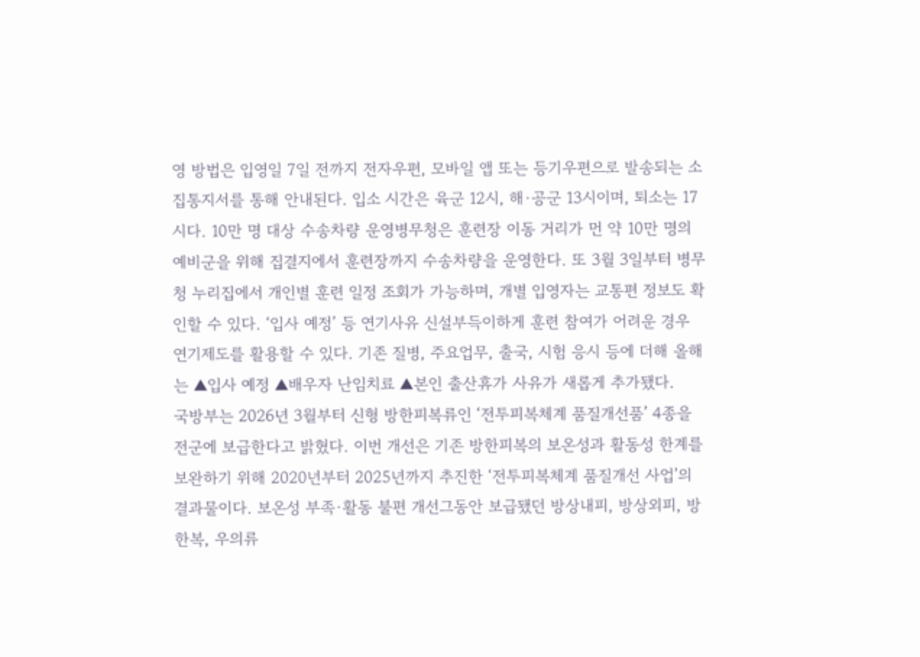영 방법은 입영일 7일 전까지 전자우편, 모바일 앱 또는 등기우편으로 발송되는 소집통지서를 통해 안내된다. 입소 시간은 육군 12시, 해·공군 13시이며, 퇴소는 17시다. 10만 명 대상 수송차량 운영병무청은 훈련장 이동 거리가 먼 약 10만 명의 예비군을 위해 집결지에서 훈련장까지 수송차량을 운영한다. 또 3월 3일부터 병무청 누리집에서 개인별 훈련 일정 조회가 가능하며, 개별 입영자는 교통편 정보도 확인할 수 있다. ‘입사 예정’ 등 연기사유 신설부득이하게 훈련 참여가 어려운 경우 연기제도를 활용할 수 있다. 기존 질병, 주요업무, 출국, 시험 응시 등에 더해 올해는 ▲입사 예정 ▲배우자 난임치료 ▲본인 출산휴가 사유가 새롭게 추가됐다.
국방부는 2026년 3월부터 신형 방한피복류인 ‘전투피복체계 품질개선품’ 4종을 전군에 보급한다고 밝혔다. 이번 개선은 기존 방한피복의 보온성과 활동성 한계를 보완하기 위해 2020년부터 2025년까지 추진한 ‘전투피복체계 품질개선 사업’의 결과물이다. 보온성 부족·활동 불편 개선그동안 보급됐던 방상내피, 방상외피, 방한복, 우의류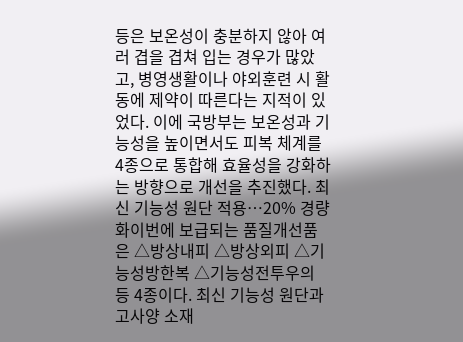등은 보온성이 충분하지 않아 여러 겹을 겹쳐 입는 경우가 많았고, 병영생활이나 야외훈련 시 활동에 제약이 따른다는 지적이 있었다. 이에 국방부는 보온성과 기능성을 높이면서도 피복 체계를 4종으로 통합해 효율성을 강화하는 방향으로 개선을 추진했다. 최신 기능성 원단 적용…20% 경량화이번에 보급되는 품질개선품은 △방상내피 △방상외피 △기능성방한복 △기능성전투우의 등 4종이다. 최신 기능성 원단과 고사양 소재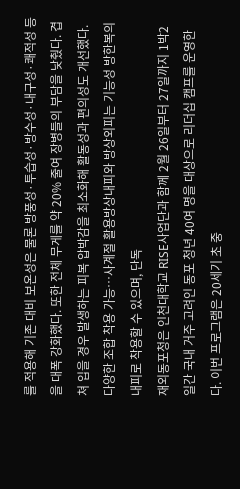를 적용해 기존 대비 보온성은 물론 방풍성·투습성·방수성·내구성·쾌적성 등을 대폭 강화했다. 또한 전체 무게를 약 20% 줄여 장병들의 부담을 낮췄다. 겹쳐 입을 경우 발생하는 피복 압박감을 최소화해 활동성과 편의성도 개선했다. 다양한 조합 착용 가능…사계절 활용방상내피와 방상외피는 기능성 방한복의 내피로 착용할 수 있으며, 단독
재외동포청은 인천대학교 RISE사업단과 함께 2월 26일부터 27일까지 1박2일간 국내 거주 고려인 동포 청년 40여 명을 대상으로 리더십 캠프를 운영한다. 이번 프로그램은 20세기 초 중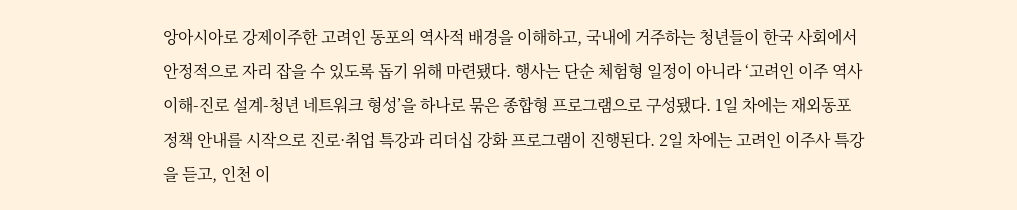앙아시아로 강제이주한 고려인 동포의 역사적 배경을 이해하고, 국내에 거주하는 청년들이 한국 사회에서 안정적으로 자리 잡을 수 있도록 돕기 위해 마련됐다. 행사는 단순 체험형 일정이 아니라 ‘고려인 이주 역사 이해-진로 설계-청년 네트워크 형성’을 하나로 묶은 종합형 프로그램으로 구성됐다. 1일 차에는 재외동포 정책 안내를 시작으로 진로·취업 특강과 리더십 강화 프로그램이 진행된다. 2일 차에는 고려인 이주사 특강을 듣고, 인천 이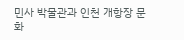민사 박물관과 인천 개항장 문화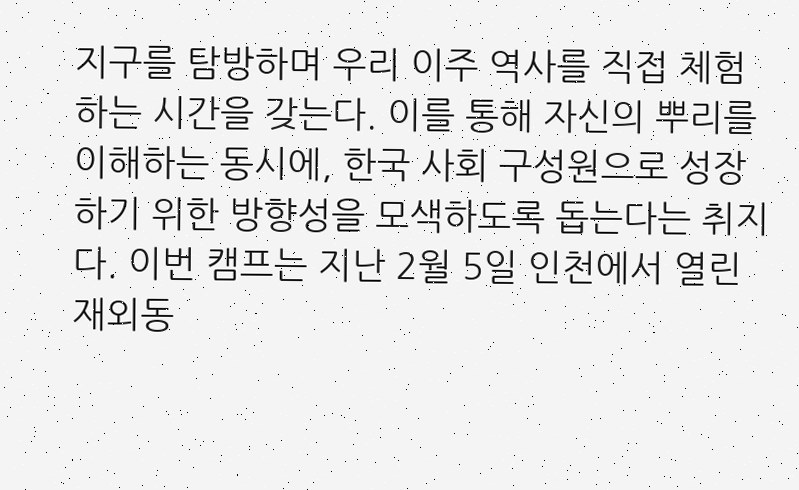지구를 탐방하며 우리 이주 역사를 직접 체험하는 시간을 갖는다. 이를 통해 자신의 뿌리를 이해하는 동시에, 한국 사회 구성원으로 성장하기 위한 방향성을 모색하도록 돕는다는 취지다. 이번 캠프는 지난 2월 5일 인천에서 열린 재외동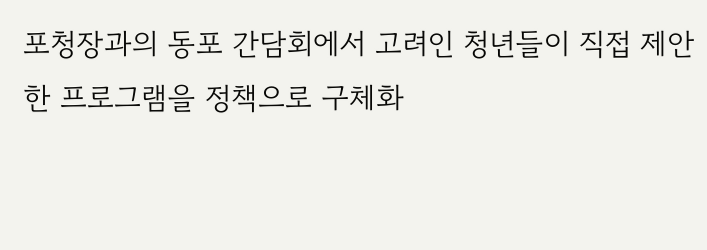포청장과의 동포 간담회에서 고려인 청년들이 직접 제안한 프로그램을 정책으로 구체화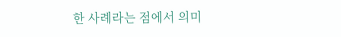한 사례라는 점에서 의미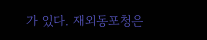가 있다. 재외동포청은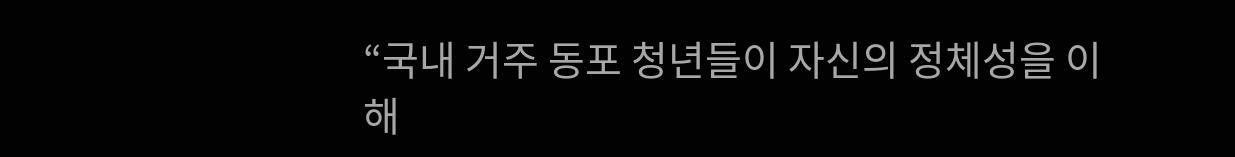“국내 거주 동포 청년들이 자신의 정체성을 이해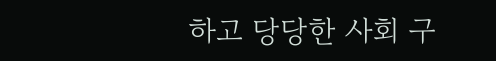하고 당당한 사회 구